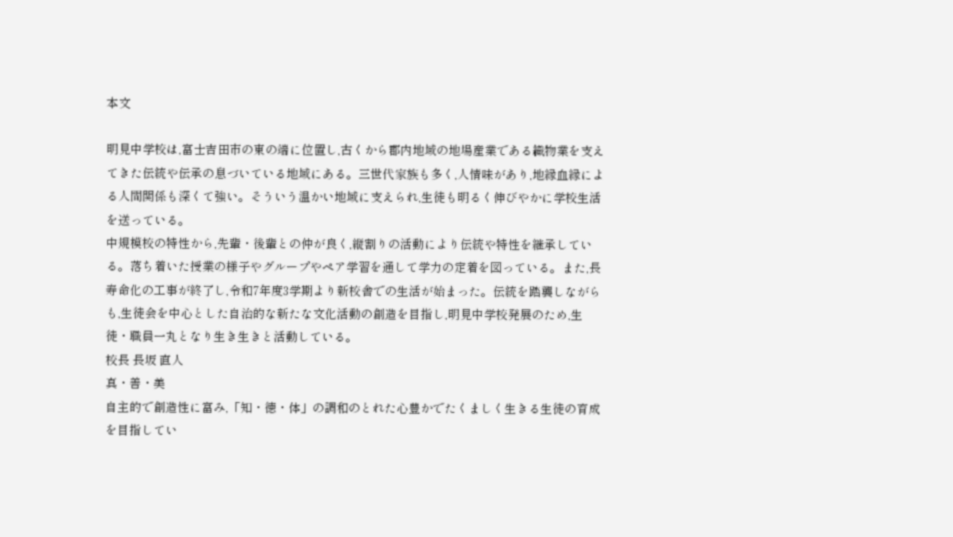本文

明見中学校は,富士吉田市の東の端に位置し,古くから郡内地域の地場産業である織物業を支えてきた伝統や伝承の息づいている地域にある。三世代家族も多く,人情味があり,地縁血縁による人間関係も深くて強い。そういう温かい地域に支えられ,生徒も明るく伸びやかに学校生活を送っている。
中規模校の特性から,先輩・後輩との仲が良く,縦割りの活動により伝統や特性を継承している。落ち着いた授業の様子やグループやペア学習を通して学力の定着を図っている。また,長寿命化の工事が終了し,令和7年度3学期より新校舎での生活が始まった。伝統を踏襲しながらも,生徒会を中心とした自治的な新たな文化活動の創造を目指し,明見中学校発展のため,生徒・職員一丸となり生き生きと活動している。
校長 長坂 直人
真・善・美
自主的で創造性に富み,「知・徳・体」の調和のとれた心豊かでたくましく生きる生徒の育成を目指してい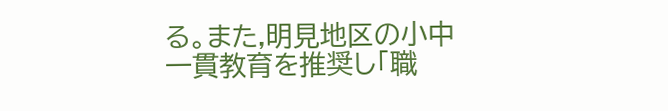る。また,明見地区の小中一貫教育を推奨し「職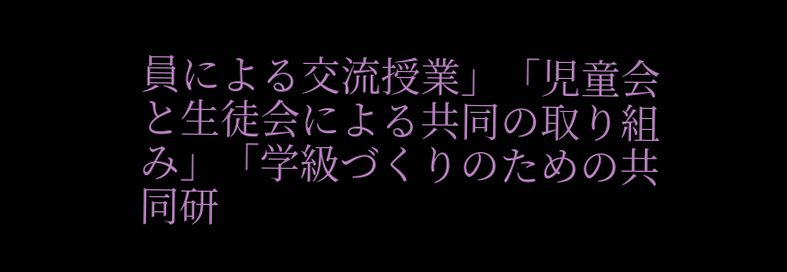員による交流授業」「児童会と生徒会による共同の取り組み」「学級づくりのための共同研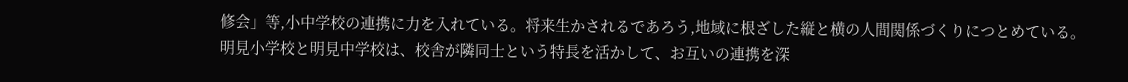修会」等,小中学校の連携に力を入れている。将来生かされるであろう,地域に根ざした縦と横の人間関係づくりにつとめている。
明見小学校と明見中学校は、校舎が隣同士という特長を活かして、お互いの連携を深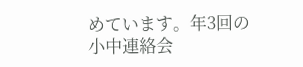めています。年3回の小中連絡会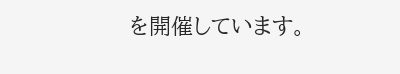を開催しています。